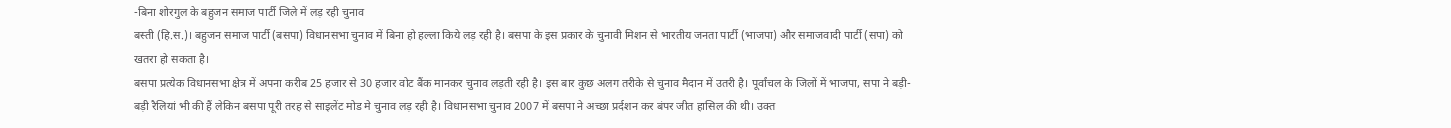-बिना शोरगुल के बहुजन समाज पार्टी जिले में लड़ रही चुनाव
बस्ती (हि.स.)। बहुजन समाज पार्टी (बसपा) विधानसभा चुनाव में बिना हो हल्ला किये लड़ रही है। बसपा के इस प्रकार के चुनावी मिशन से भारतीय जनता पार्टी (भाजपा) और समाजवादी पार्टी (सपा) को खतरा हो सकता है।
बसपा प्रत्येक विधानसभा क्षेत्र में अपना करीब 25 हजार से 30 हजार वोट बैंक मानकर चुनाव लड़ती रही है। इस बार कुछ अलग तरीके से चुनाव मैदान में उतरी है। पूर्वांचल के जिलों में भाजपा, सपा ने बड़ी-बड़ी रैलियां भी की हैं लेकिन बसपा पूरी तरह से साइलेंट मोड मे चुनाव लड़ रही है। विधानसभा चुनाव 2007 में बसपा ने अच्छा प्रर्दशन कर बंपर जीत हासिल की थी। उक्त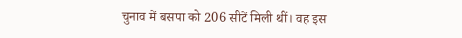चुनाव में बसपा को 206 सीटें मिली थीं। वह इस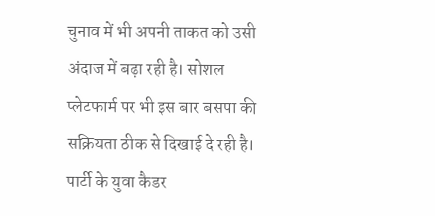चुनाव में भी अपनी ताकत को उसी अंदाज में बढ़ा रही है। सोशल प्लेटफार्म पर भी इस बार बसपा की सक्रियता ठीक से दिखाई दे रही है। पार्टी के युवा कैडर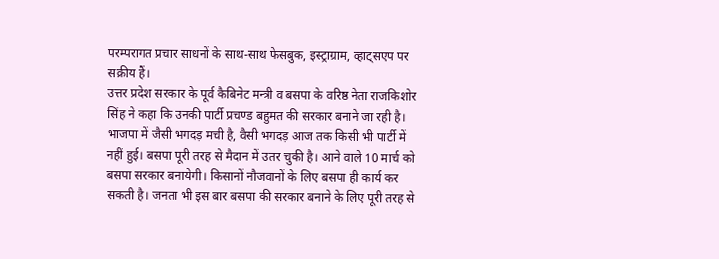परम्परागत प्रचार साधनों के साथ-साथ फेसबुक, इस्ट्राग्राम, व्हाट्सएप पर सक्रीय हैं।
उत्तर प्रदेश सरकार के पूर्व कैबिनेट मन्त्री व बसपा के वरिष्ठ नेता राजकिशोर सिंह ने कहा कि उनकी पार्टी प्रचण्ड बहुमत की सरकार बनाने जा रही है। भाजपा में जैसी भगदड़ मची है, वैसी भगदड़ आज तक किसी भी पार्टी में नहीं हुई। बसपा पूरी तरह से मैदान में उतर चुकी है। आने वाले 10 मार्च को बसपा सरकार बनायेगी। किसानों नौजवानों के लिए बसपा ही कार्य कर सकती है। जनता भी इस बार बसपा की सरकार बनाने के लिए पूरी तरह से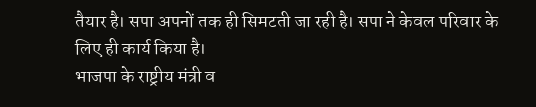तैयार है। सपा अपनों तक ही सिमटती जा रही है। सपा ने केवल परिवार के लिए ही कार्य किया है।
भाजपा के राष्ट्रीय मंत्री व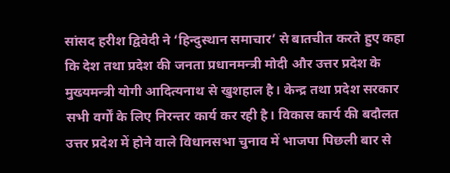सांसद हरीश द्विवेदी ने ‘हिन्दुस्थान समाचार’ से बातचीत करते हुए कहा कि देश तथा प्रदेश की जनता प्रधानमन्त्री मोदी और उत्तर प्रदेश के मुख्यमन्त्री योगी आदित्यनाथ से खुशहाल है। केन्द्र तथा प्रदेश सरकार सभी वर्गों के लिए निरन्तर कार्य कर रही है। विकास कार्य की बदौलत उत्तर प्रदेश में होने वाले विधानसभा चुनाव में भाजपा पिछली बार से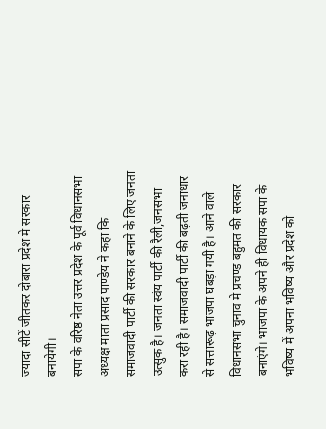ज्यादा सीटें जीतकर दोबारा प्रदेश मे सरकार बनायेगी।
सपा के वरिष्ठ नेता उत्तर प्रदेश के पूर्व विधानसभा अध्यक्ष माता प्रसाद पाण्डेय ने कहा कि समाजवादी पार्टी की सरकार बनाने के लिए जनता उत्सुक है। जनता स्वंय पार्टी की रैली,जनसभा करा रही है। समाजवादी पार्टी की बढ़ती जनाधार से सत्तारूढ़ भाजपा घबड़ा गयी है। आने वाले विधानसभा चुनाव मे प्रचण्ड बहुमत की सरकार बनाएंगे। भाजपा के अपने ही विधायक सपा के भविष्य में अपना भविष्य और प्रदेश को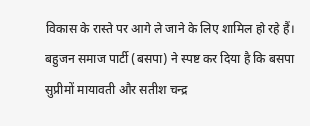विकास के रास्ते पर आगे ले जाने के लिए शामिल हो रहे हैं।
बहुजन समाज पार्टी (बसपा) ने स्पष्ट कर दिया है कि बसपा सुप्रीमों मायावती और सतीश चन्द्र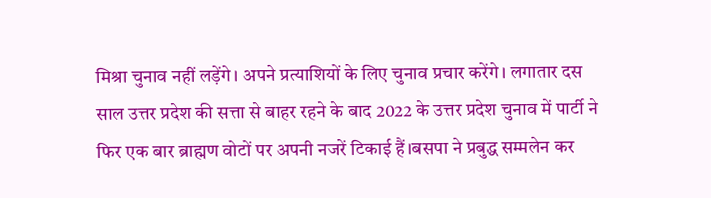मिश्रा चुनाव नहीं लड़ेंगे। अपने प्रत्याशियों के लिए चुनाव प्रचार करेंगे। लगातार दस साल उत्तर प्रदेश की सत्ता से बाहर रहने के बाद 2022 के उत्तर प्रदेश चुनाव में पार्टी ने फिर एक बार ब्राह्मण वोटों पर अपनी नजरें टिकाई हैं।बसपा ने प्रबुद्ध सम्मलेन कर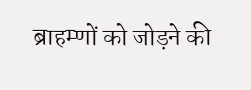ब्राहम्णों को जोड़ने की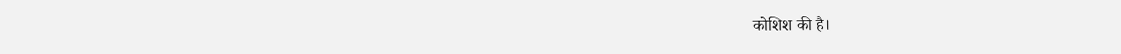कोशिश की है।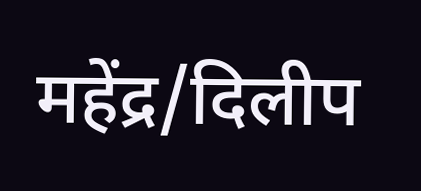महेंद्र/दिलीप